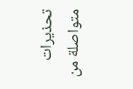تحذيرات متواصلة من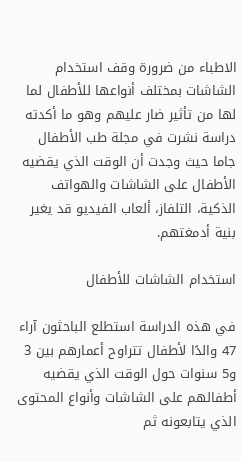الاطباء من ضرورة وقف استخدام الشاشات بمختلف أنواعها للأطفال لما لها من تأثير ضار عليهم وهو ما أكدته دراسة نشرت في مجلة طب الأطفال جاما حيث وجدت أن الوقت الذي يقضيه الأطفال على الشاشات والهواتف الذكية، التلفاز، ألعاب الفيديو قد يغير بنية أدمغتهم.

استخدام الشاشات للأطفال

في هذه الدراسة استطلع الباحثون آراء 47 والدًا لأطفال تتراوح أعمارهم بين 3 و5 سنوات حول الوقت الذي يقضيه أطفالهم على الشاشات وأنواع المحتوى الذي يتابعونه ثم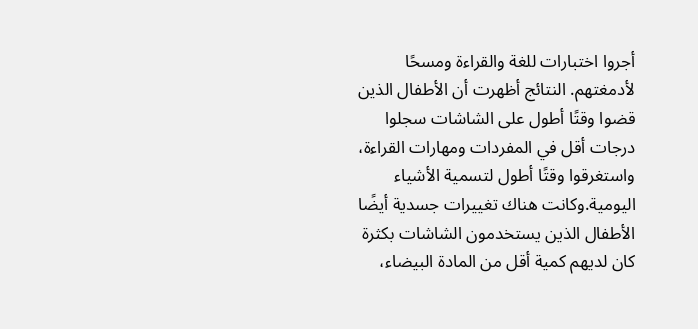أجروا اختبارات للغة والقراءة ومسحًا لأدمغتهم. النتائج أظهرت أن الأطفال الذين قضوا وقتًا أطول على الشاشات سجلوا درجات أقل في المفردات ومهارات القراءة، واستغرقوا وقتًا أطول لتسمية الأشياء اليومية.وكانت هناك تغييرات جسدية أيضًا الأطفال الذين يستخدمون الشاشات بكثرة كان لديهم كمية أقل من المادة البيضاء،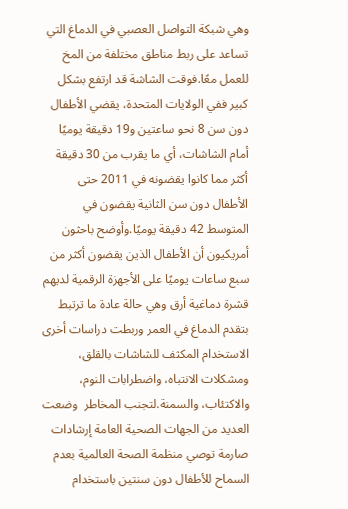وهي شبكة التواصل العصبي في الدماغ التي تساعد على ربط مناطق مختلفة من المخ للعمل معًا.فوقت الشاشة قد ارتفع بشكل كبير ففي الولايات المتحدة، يقضي الأطفال دون سن 8 نحو ساعتين و19 دقيقة يوميًا أمام الشاشات، أي ما يقرب من 30 دقيقة أكثر مما كانوا يقضونه في 2011 حتى الأطفال دون سن الثانية يقضون في المتوسط 42 دقيقة يوميًا.وأوضح باحثون أمريكيون أن الأطفال الذين يقضون أكثر من سبع ساعات يوميًا على الأجهزة الرقمية لديهم قشرة دماغية أرق وهي حالة عادة ما ترتبط بتقدم الدماغ في العمر وربطت دراسات أخرى الاستخدام المكثف للشاشات بالقلق، ومشكلات الانتباه، واضطرابات النوم، والاكتئاب، والسمنة.لتجنب المخاطر  وضعت العديد من الجهات الصحية العامة إرشادات صارمة توصي منظمة الصحة العالمية بعدم السماح للأطفال دون سنتين باستخدام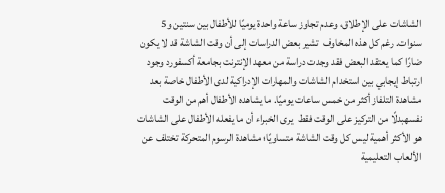الشاشات على الإطلاق، وعدم تجاوز ساعة واحدة يوميًا للأطفال بين سنتين و5 سنوات. رغم كل هذه المخاوف  تشير بعض الدراسات إلى أن وقت الشاشة قد لا يكون ضارًا كما يعتقد البعض فقد وجدت دراسة من معهد الإنترنت بجامعة أكسفورد وجود ارتباط إيجابي بين استخدام الشاشات والمهارات الإدراكية لدى الأطفال خاصة بعد مشاهدة التلفاز أكثر من خمس ساعات يوميًا. ما يشاهده الأطفال أهم من الوقت نفسهبدلًا من التركيز على الوقت فقط  يرى الخبراء أن ما يفعله الأطفال على الشاشات هو الأكثر أهمية ليس كل وقت الشاشة متساويًا؛ مشاهدة الرسوم المتحركة تختلف عن الألعاب التعليمية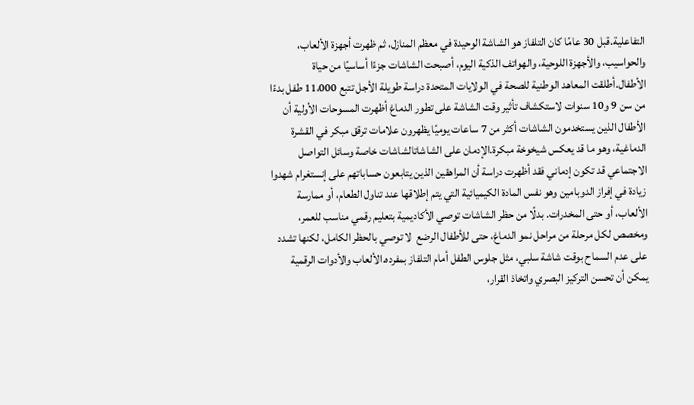التفاعلية.قبل 30 عامًا كان التلفاز هو الشاشة الوحيدة في معظم المنازل، ثم ظهرت أجهزة الألعاب، والحواسيب، والأجهزة اللوحية، والهواتف الذكية اليوم، أصبحت الشاشات جزءًا أساسيًا من حياة الأطفال.أطلقت المعاهد الوطنية للصحة في الولايات المتحدة دراسة طويلة الأجل تتبع 11،000 طفل بدءًا من سن 9 و10 سنوات لاستكشاف تأثير وقت الشاشة على تطور الدماغ أظهرت المسوحات الأولية أن الأطفال الذين يستخدمون الشاشات أكثر من 7 ساعات يوميًا يظهرون علامات ترقق مبكر في القشرة الدماغية، وهو ما قد يعكس شيخوخة مبكرة.الإدمان على الشاشاتالشاشات خاصة وسائل التواصل الاجتماعي قد تكون إدماني فقد أظهرت دراسة أن المراهقين الذين يتابعون حساباتهم على إنستغرام شهدوا زيادة في إفراز الدوبامين وهو نفس المادة الكيميائية التي يتم إطلاقها عند تناول الطعام، أو ممارسة الألعاب، أو حتى المخدرات. بدلًا من حظر الشاشات توصي الأكاديمية بتعليم رقمي مناسب للعمر، ومخصص لكل مرحلة من مراحل نمو الدماغ، حتى للأطفال الرضع  لا توصي بالحظر الكامل، لكنها تشدد على عدم السماح بوقت شاشة سلبي، مثل جلوس الطفل أمام التلفاز بمفرده.الألعاب والأدوات الرقمية يمكن أن تحسن التركيز البصري واتخاذ القرار،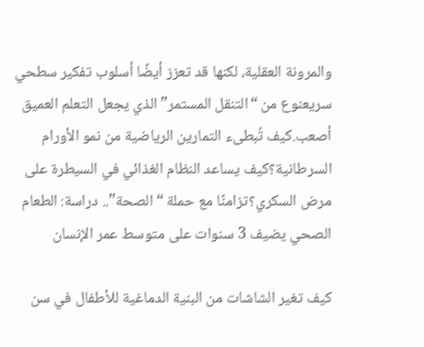والمرونة العقلية، لكنها قد تعزز أيضًا أسلوب تفكير سطحي سريعنوع من “التنقل المستمر” الذي يجعل التعلم العميق أصعب.كيف تُبطىء التمارين الرياضية من نمو الأورام السرطانية؟كيف يساعد النظام الغذائي في السيطرة على مرض السكري؟تزامنًا مع حملة “الصحة”.. دراسة: الطعام الصحي يضيف 3 سنوات على متوسط عمر الإنسان

كيف تغير الشاشات من البنية الدماغية للأطفال في سن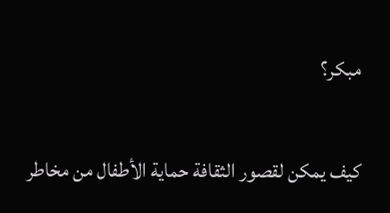مبكر؟

كيف يمكن لقصور الثقافة حماية الأطفال من مخاطر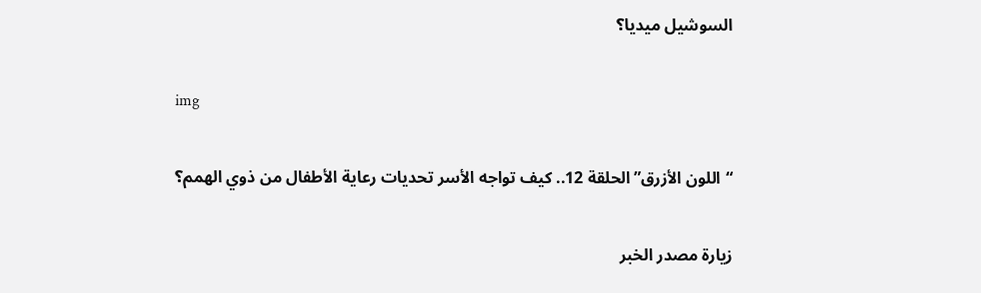السوشيل ميديا؟

img

“اللون الأزرق” الحلقة 12.. كيف تواجه الأسر تحديات رعاية الأطفال من ذوي الهمم؟

زيارة مصدر الخبر